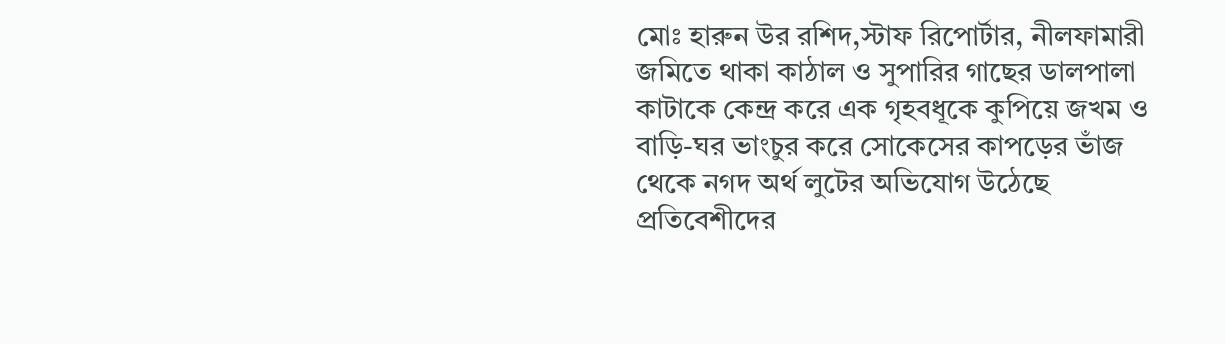মোঃ হারুন উর রশিদ,স্টাফ রিপোর্টার, নীলফামারী
জমিতে থাকা কাঠাল ও সুপারির গাছের ডালপালা কাটাকে কেন্দ্র করে এক গৃহবধূকে কুপিয়ে জখম ও বাড়ি-ঘর ভাংচুর করে সোকেসের কাপড়ের ভাঁজ থেকে নগদ অর্থ লুটের অভিযোগ উঠেছে প্রতিবেশীদের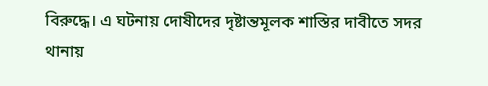বিরুদ্ধে। এ ঘটনায় দোষীদের দৃষ্টান্তমূলক শাস্তির দাবীতে সদর থানায়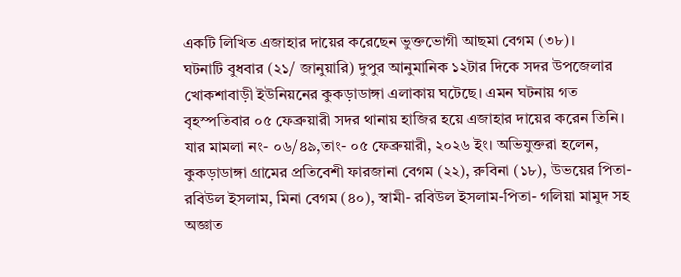একটি লিখিত এজাহার দায়ের করেছেন ভুক্তভোগী আছমা বেগম (৩৮)।
ঘটনাটি বুধবার (২১/ জানুয়ারি) দুপুর আনুমানিক ১২টার দিকে সদর উপজেলার খোকশাবাড়ী ইউনিয়নের কুকড়াডাঙ্গা এলাকায় ঘটেছে। এমন ঘটনায় গত বৃহস্পতিবার ০৫ ফেব্রুয়ারী সদর থানায় হাজির হয়ে এজাহার দায়ের করেন তিনি। যার মামলা নং- ০৬/৪৯,তাং- ০৫ ফেব্রুয়ারী, ২০২৬ ইং। অভিযুক্তরা হলেন, কুকড়াডাঙ্গা গ্রামের প্রতিবেশী ফারজানা বেগম (২২), রুবিনা (১৮), উভয়ের পিতা- রবিউল ইসলাম, মিনা বেগম (৪০), স্বামী- রবিউল ইসলাম-পিতা- গলিয়া মামুদ সহ অজ্ঞাত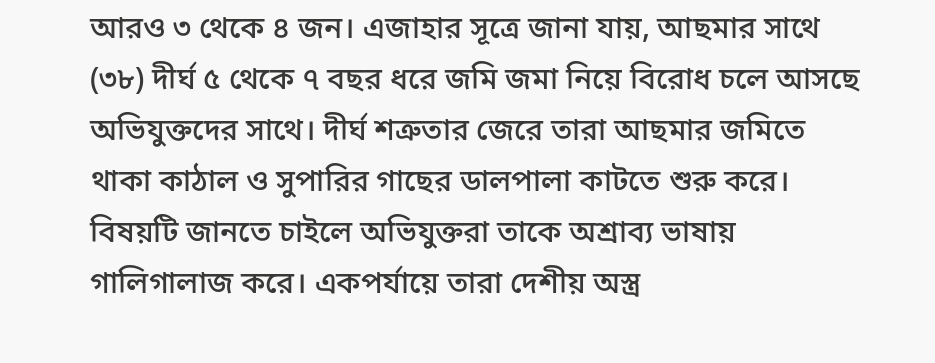আরও ৩ থেকে ৪ জন। এজাহার সূত্রে জানা যায়, আছমার সাথে (৩৮) দীর্ঘ ৫ থেকে ৭ বছর ধরে জমি জমা নিয়ে বিরোধ চলে আসছে অভিযুক্তদের সাথে। দীর্ঘ শত্রুতার জেরে তারা আছমার জমিতে থাকা কাঠাল ও সুপারির গাছের ডালপালা কাটতে শুরু করে।
বিষয়টি জানতে চাইলে অভিযুক্তরা তাকে অশ্রাব্য ভাষায় গালিগালাজ করে। একপর্যায়ে তারা দেশীয় অস্ত্র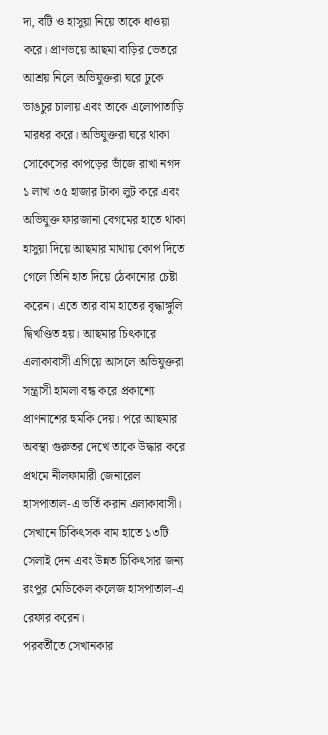দা, বটি ও হাসুয়া নিয়ে তাকে ধাওয়া করে। প্রাণভয়ে আছমা বাড়ির ভেতরে আশ্রয় নিলে অভিযুক্তরা ঘরে ঢুকে ভাঙচুর চালায় এবং তাকে এলোপাতাড়ি মারধর করে। অভিযুক্তরা ঘরে থাকা সোকেসের কাপড়ের ভাঁজে রাখা নগদ ১ লাখ ৩৫ হাজার টাকা লুট করে এবং অভিযুক্ত ফারজানা বেগমের হাতে থাকা হাসুয়া দিয়ে আছমার মাথায় কোপ দিতে গেলে তিনি হাত দিয়ে ঠেকানোর চেষ্টা করেন। এতে তার বাম হাতের বৃদ্ধাঙ্গুলি দ্বিখণ্ডিত হয়। আছমার চিৎকারে এলাকাবাসী এগিয়ে আসলে অভিযুক্তরা সন্ত্রাসী হামলা বন্ধ করে প্রকাশ্যে প্রাণনাশের হুমকি দেয়। পরে আছমার অবস্থা গুরুতর দেখে তাকে উদ্ধার করে প্রথমে নীলফামারী জেনারেল হাসপাতাল-এ ভর্তি করান এলাকাবাসী। সেখানে চিকিৎসক বাম হাতে ১৩টি সেলাই দেন এবং উন্নত চিকিৎসার জন্য রংপুর মেডিকেল কলেজ হাসপাতাল-এ রেফার করেন।
পরবর্তীতে সেখানকার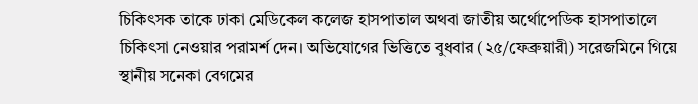চিকিৎসক তাকে ঢাকা মেডিকেল কলেজ হাসপাতাল অথবা জাতীয় অর্থোপেডিক হাসপাতালে চিকিৎসা নেওয়ার পরামর্শ দেন। অভিযোগের ভিত্তিতে বুধবার (২৫/ফেব্রুয়ারী) সরেজমিনে গিয়ে স্থানীয় সনেকা বেগমের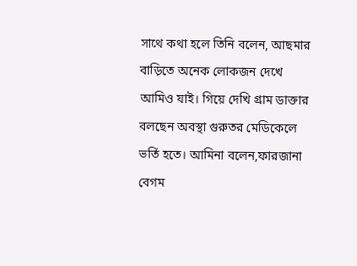সাথে কথা হলে তিনি বলেন, আছমার বাড়িতে অনেক লোকজন দেখে আমিও যাই। গিয়ে দেখি গ্রাম ডাক্তার বলছেন অবস্থা গুরুতর মেডিকেলে ভর্তি হতে। আমিনা বলেন,ফারজানা বেগম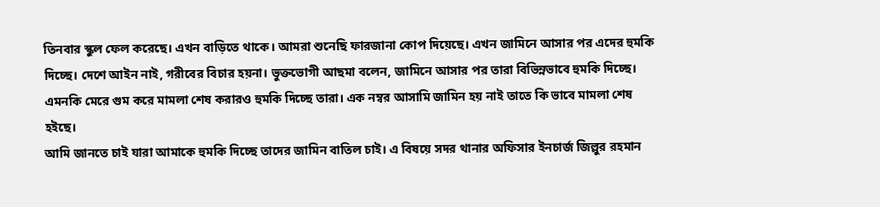তিনবার স্কুল ফেল করেছে। এখন বাড়িতে থাকে। আমরা শুনেছি ফারজানা কোপ দিয়েছে। এখন জামিনে আসার পর এদের হুমকি দিচ্ছে। দেশে আইন নাই, গরীবের বিচার হয়না। ভুক্তভোগী আছমা বলেন, জামিনে আসার পর তারা বিভিন্নভাবে হুমকি দিচ্ছে। এমনকি মেরে গুম করে মামলা শেষ করারও হুমকি দিচ্ছে তারা। এক নম্বর আসামি জামিন হয় নাই তাতে কি ভাবে মামলা শেষ হইছে।
আমি জানতে চাই যারা আমাকে হুমকি দিচ্ছে তাদের জামিন বাতিল চাই। এ বিষয়ে সদর থানার অফিসার ইনচার্জ জিল্লুর রহমান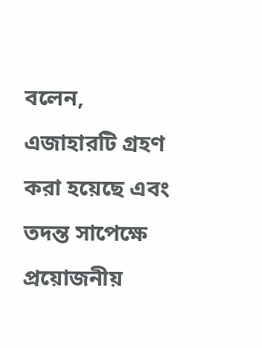বলেন, এজাহারটি গ্রহণ করা হয়েছে এবং তদন্ত সাপেক্ষে প্রয়োজনীয়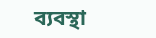ব্যবস্থা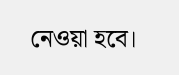নেওয়া হবে।